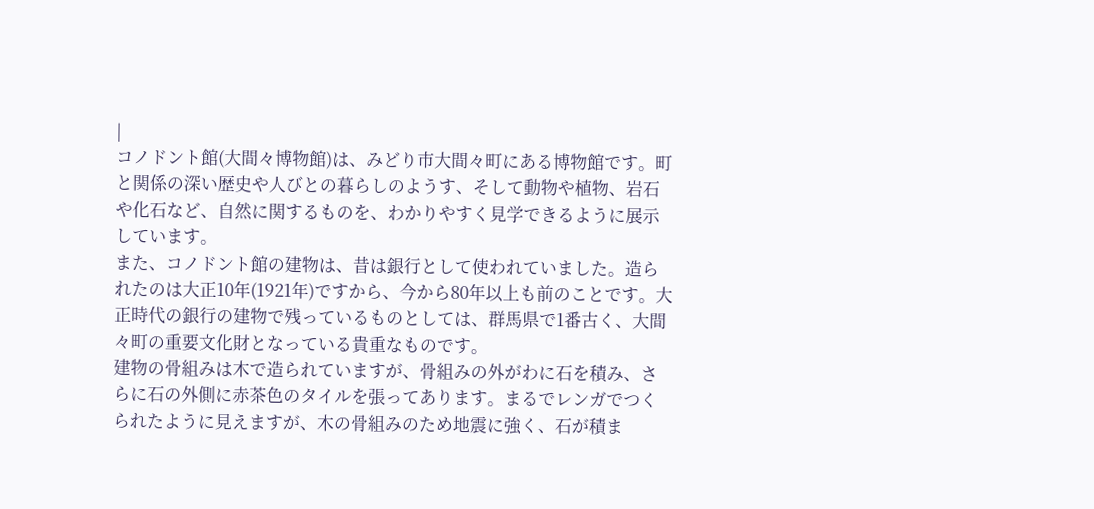|
コノドント館(大間々博物館)は、みどり市大間々町にある博物館です。町と関係の深い歴史や人びとの暮らしのようす、そして動物や植物、岩石や化石など、自然に関するものを、わかりやすく見学できるように展示しています。
また、コノドント館の建物は、昔は銀行として使われていました。造られたのは大正10年(1921年)ですから、今から80年以上も前のことです。大正時代の銀行の建物で残っているものとしては、群馬県で1番古く、大間々町の重要文化財となっている貴重なものです。
建物の骨組みは木で造られていますが、骨組みの外がわに石を積み、さらに石の外側に赤茶色のタイルを張ってあります。まるでレンガでつくられたように見えますが、木の骨組みのため地震に強く、石が積ま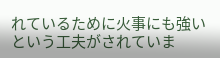れているために火事にも強いという工夫がされていま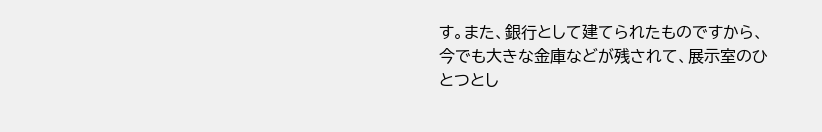す。また、銀行として建てられたものですから、今でも大きな金庫などが残されて、展示室のひとつとし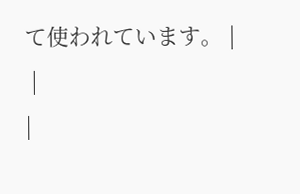て使われています。 |
 |
|